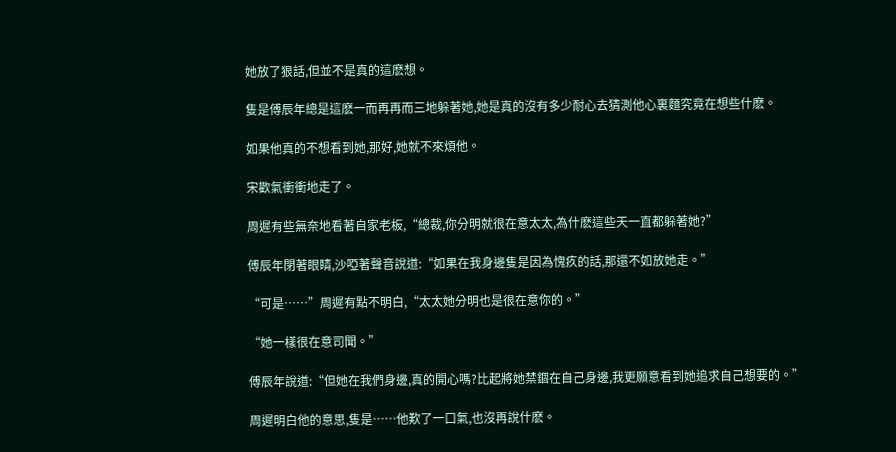她放了狠話,但並不是真的這麽想。

隻是傅辰年總是這麽一而再再而三地躲著她,她是真的沒有多少耐心去猜測他心裏麵究竟在想些什麽。

如果他真的不想看到她,那好,她就不來煩他。

宋歡氣衝衝地走了。

周遲有些無奈地看著自家老板,“總裁,你分明就很在意太太,為什麽這些天一直都躲著她?”

傅辰年閉著眼睛,沙啞著聲音說道:“如果在我身邊隻是因為愧疚的話,那還不如放她走。”

“可是……”周遲有點不明白,“太太她分明也是很在意你的。”

“她一樣很在意司聞。”

傅辰年說道:“但她在我們身邊,真的開心嗎?比起將她禁錮在自己身邊,我更願意看到她追求自己想要的。”

周遲明白他的意思,隻是……他歎了一口氣,也沒再說什麽。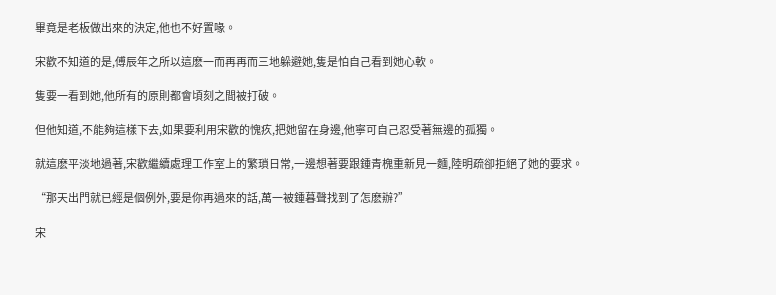畢竟是老板做出來的決定,他也不好置喙。

宋歡不知道的是,傅辰年之所以這麽一而再再而三地躲避她,隻是怕自己看到她心軟。

隻要一看到她,他所有的原則都會頃刻之間被打破。

但他知道,不能夠這樣下去,如果要利用宋歡的愧疚,把她留在身邊,他寧可自己忍受著無邊的孤獨。

就這麽平淡地過著,宋歡繼續處理工作室上的繁瑣日常,一邊想著要跟鍾青槐重新見一麵,陸明疏卻拒絕了她的要求。

“那天出門就已經是個例外,要是你再過來的話,萬一被鍾暮聲找到了怎麽辦?”

宋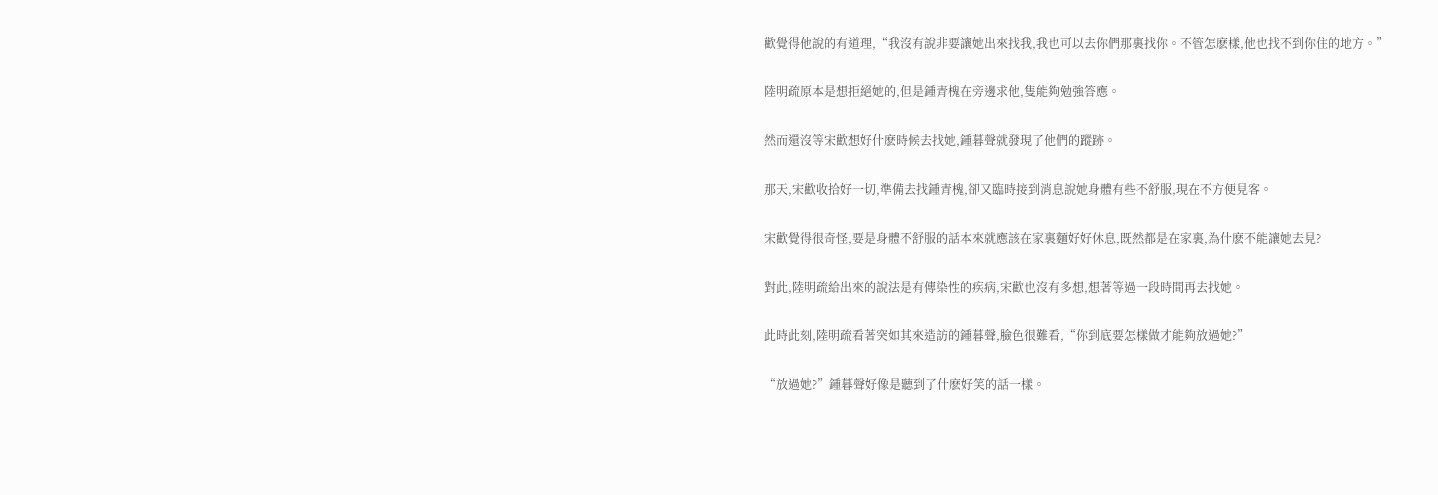歡覺得他說的有道理,“我沒有說非要讓她出來找我,我也可以去你們那裏找你。不管怎麽樣,他也找不到你住的地方。”

陸明疏原本是想拒絕她的,但是鍾青槐在旁邊求他,隻能夠勉強答應。

然而還沒等宋歡想好什麽時候去找她,鍾暮聲就發現了他們的蹤跡。

那天,宋歡收拾好一切,準備去找鍾青槐,卻又臨時接到消息說她身體有些不舒服,現在不方便見客。

宋歡覺得很奇怪,要是身體不舒服的話本來就應該在家裏麵好好休息,既然都是在家裏,為什麽不能讓她去見?

對此,陸明疏給出來的說法是有傳染性的疾病,宋歡也沒有多想,想著等過一段時間再去找她。

此時此刻,陸明疏看著突如其來造訪的鍾暮聲,臉色很難看,“你到底要怎樣做才能夠放過她?”

“放過她?”鍾暮聲好像是聽到了什麽好笑的話一樣。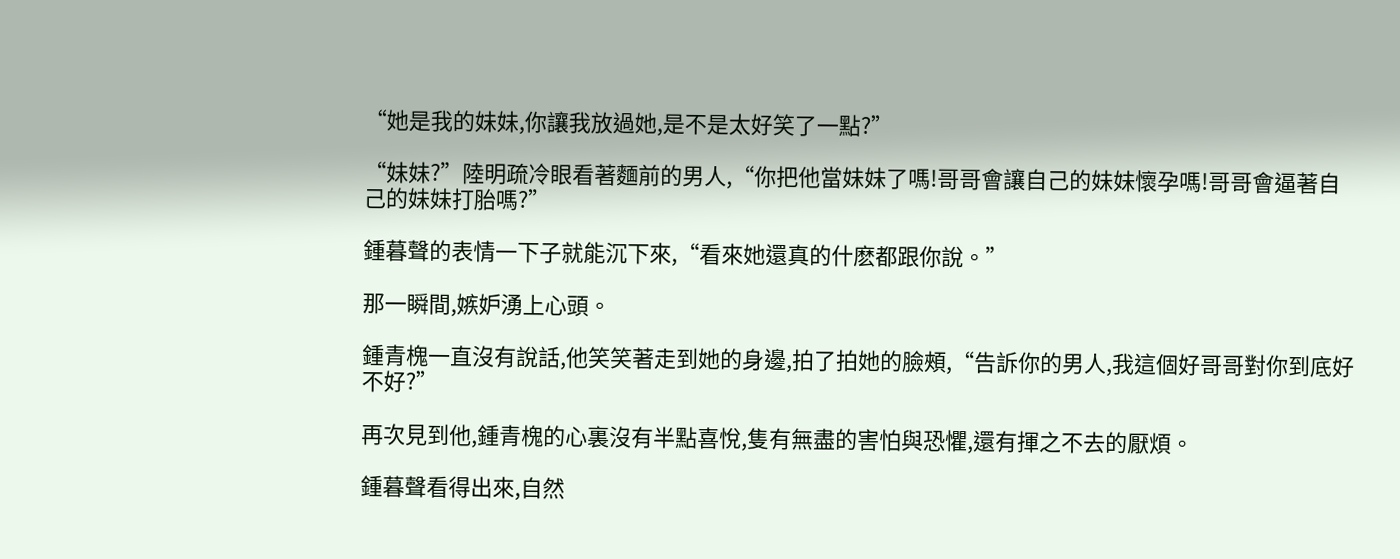“她是我的妹妹,你讓我放過她,是不是太好笑了一點?”

“妹妹?”陸明疏冷眼看著麵前的男人,“你把他當妹妹了嗎!哥哥會讓自己的妹妹懷孕嗎!哥哥會逼著自己的妹妹打胎嗎?”

鍾暮聲的表情一下子就能沉下來,“看來她還真的什麽都跟你說。”

那一瞬間,嫉妒湧上心頭。

鍾青槐一直沒有說話,他笑笑著走到她的身邊,拍了拍她的臉頰,“告訴你的男人,我這個好哥哥對你到底好不好?”

再次見到他,鍾青槐的心裏沒有半點喜悅,隻有無盡的害怕與恐懼,還有揮之不去的厭煩。

鍾暮聲看得出來,自然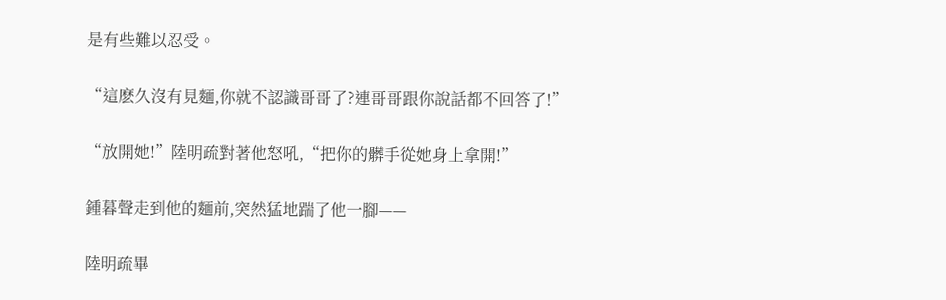是有些難以忍受。

“這麽久沒有見麵,你就不認識哥哥了?連哥哥跟你說話都不回答了!”

“放開她!”陸明疏對著他怒吼,“把你的髒手從她身上拿開!”

鍾暮聲走到他的麵前,突然猛地踹了他一腳——

陸明疏畢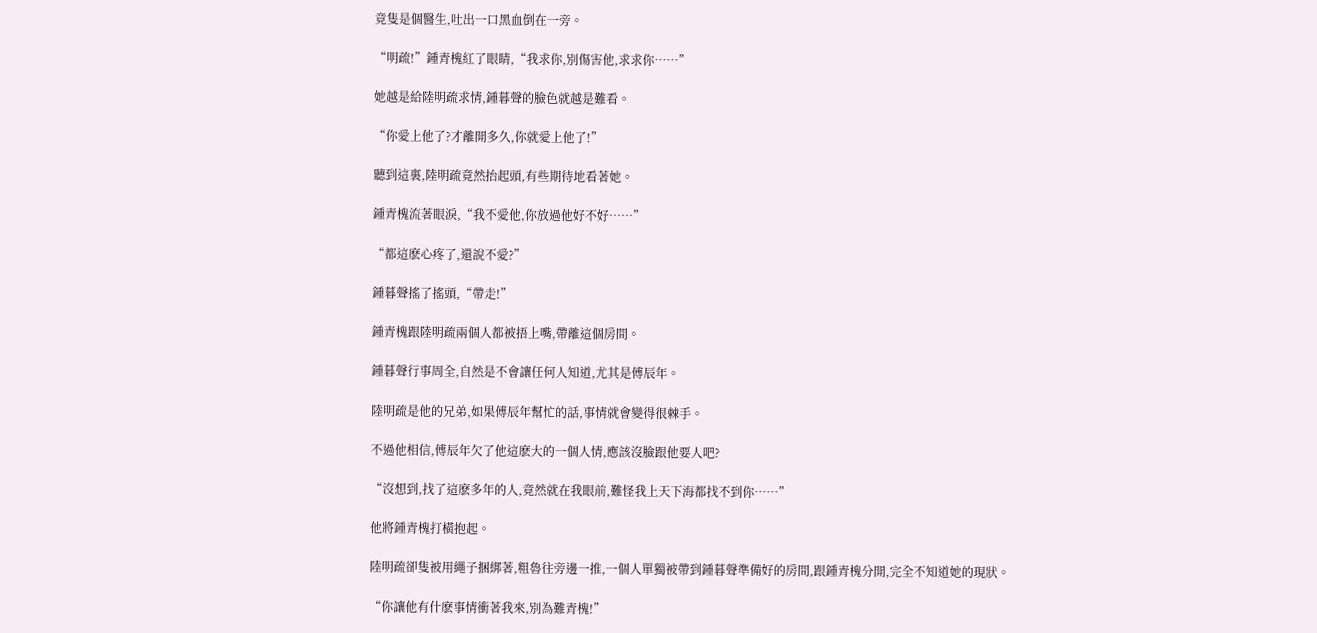竟隻是個醫生,吐出一口黑血倒在一旁。

“明疏!”鍾青槐紅了眼睛,“我求你,別傷害他,求求你……”

她越是給陸明疏求情,鍾暮聲的臉色就越是難看。

“你愛上他了?才離開多久,你就愛上他了!”

聽到這裏,陸明疏竟然抬起頭,有些期待地看著她。

鍾青槐流著眼淚,“我不愛他,你放過他好不好……”

“都這麽心疼了,還說不愛?”

鍾暮聲搖了搖頭,“帶走!”

鍾青槐跟陸明疏兩個人都被捂上嘴,帶離這個房間。

鍾暮聲行事周全,自然是不會讓任何人知道,尤其是傅辰年。

陸明疏是他的兄弟,如果傅辰年幫忙的話,事情就會變得很棘手。

不過他相信,傅辰年欠了他這麽大的一個人情,應該沒臉跟他要人吧?

“沒想到,找了這麽多年的人,竟然就在我眼前,難怪我上天下海都找不到你……”

他將鍾青槐打橫抱起。

陸明疏卻隻被用繩子捆綁著,粗魯往旁邊一推,一個人單獨被帶到鍾暮聲準備好的房間,跟鍾青槐分開,完全不知道她的現狀。

“你讓他有什麽事情衝著我來,別為難青槐!”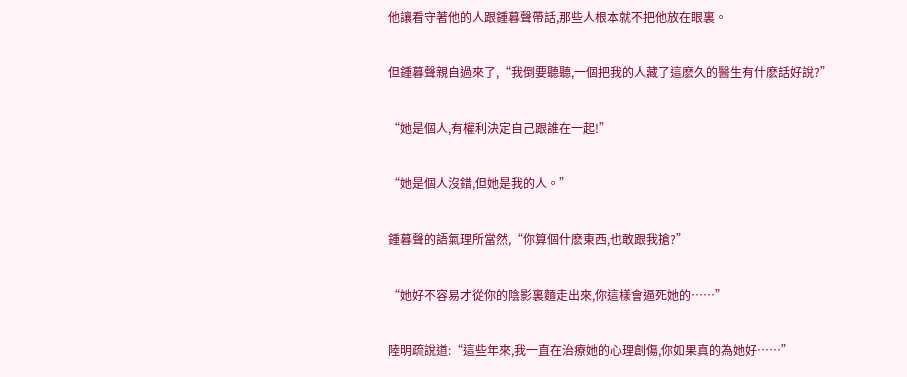他讓看守著他的人跟鍾暮聲帶話,那些人根本就不把他放在眼裏。

但鍾暮聲親自過來了,“我倒要聽聽,一個把我的人藏了這麽久的醫生有什麽話好說?”

“她是個人,有權利決定自己跟誰在一起!”

“她是個人沒錯,但她是我的人。”

鍾暮聲的語氣理所當然,“你算個什麽東西,也敢跟我搶?”

“她好不容易才從你的陰影裏麵走出來,你這樣會逼死她的……”

陸明疏說道:“這些年來,我一直在治療她的心理創傷,你如果真的為她好……”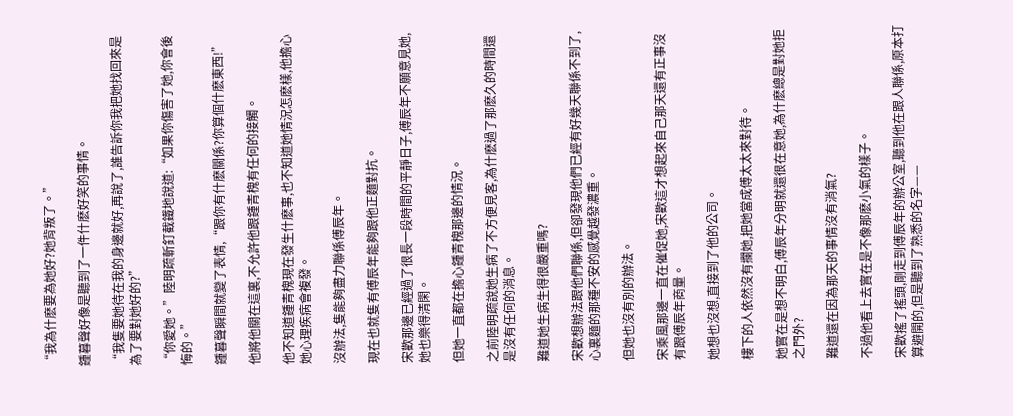“我為什麽要為她好?她背叛了。”

鍾暮聲好像是聽到了一件什麽好笑的事情。

“我隻要她待在我的身邊就好,再說了,誰告訴你我把她找回來是為了要對她好的?”

“你愛她。”陸明疏斬釘截鐵地說道:“如果你傷害了她,你會後悔的。”

鍾暮聲瞬間就變了表情,“跟你有什麽關係?你算個什麽東西!”

他將他關在這裏,不允許他跟鍾青槐有任何的接觸。

他不知道鍾青槐現在發生什麽事,也不知道她情況怎麽樣,他擔心她心理疾病會複發。

沒辦法,隻能夠盡力聯係傅辰年。

現在也就隻有傅辰年能夠跟他正麵對抗。

宋歡那邊已經過了很長一段時間的平靜日子,傅辰年不願意見她,她也樂得清閑。

但她一直都在擔心鍾青槐那邊的情況。

之前陸明疏說她生病了不方便見客,為什麽過了那麽久的時間還是沒有任何的消息。

難道她生病生得很嚴重嗎?

宋歡想辦法跟他們聯係,但卻發現他們已經有好幾天聯係不到了,心裏麵的那種不安的感覺越發濃重。

但她也沒有別的辦法。

宋乘風那邊一直在催促她,宋歡這才想起來自己那天還有正事沒有跟傅辰年商量。

她想也沒想,直接到了他的公司。

樓下的人依然沒有攔她,把她當成傅太太來對待。

她實在是想不明白,傅辰年分明就還很在意她,為什麽總是對她拒之門外?

難道還在因為那天的事情沒有消氣?

不過他看上去實在是不像那麽小氣的樣子。

宋歡搖了搖頭,剛走到傅辰年的辦公室,聽到他在跟人聯係,原本打算避開的,但是聽到了熟悉的名字——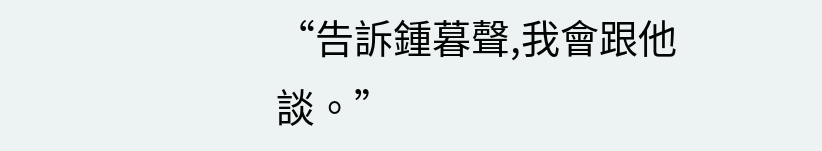“告訴鍾暮聲,我會跟他談。”